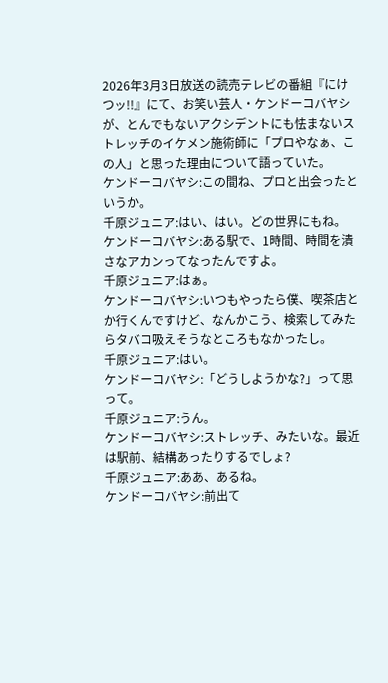2026年3月3日放送の読売テレビの番組『にけつッ!!』にて、お笑い芸人・ケンドーコバヤシが、とんでもないアクシデントにも怯まないストレッチのイケメン施術師に「プロやなぁ、この人」と思った理由について語っていた。
ケンドーコバヤシ:この間ね、プロと出会ったというか。
千原ジュニア:はい、はい。どの世界にもね。
ケンドーコバヤシ:ある駅で、1時間、時間を潰さなアカンってなったんですよ。
千原ジュニア:はぁ。
ケンドーコバヤシ:いつもやったら僕、喫茶店とか行くんですけど、なんかこう、検索してみたらタバコ吸えそうなところもなかったし。
千原ジュニア:はい。
ケンドーコバヤシ:「どうしようかな?」って思って。
千原ジュニア:うん。
ケンドーコバヤシ:ストレッチ、みたいな。最近は駅前、結構あったりするでしょ?
千原ジュニア:ああ、あるね。
ケンドーコバヤシ:前出て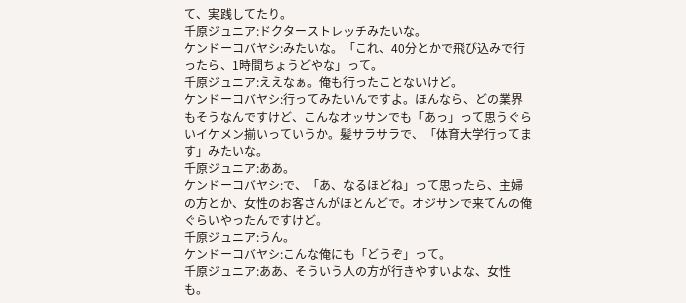て、実践してたり。
千原ジュニア:ドクターストレッチみたいな。
ケンドーコバヤシ:みたいな。「これ、40分とかで飛び込みで行ったら、1時間ちょうどやな」って。
千原ジュニア:ええなぁ。俺も行ったことないけど。
ケンドーコバヤシ:行ってみたいんですよ。ほんなら、どの業界もそうなんですけど、こんなオッサンでも「あっ」って思うぐらいイケメン揃いっていうか。髪サラサラで、「体育大学行ってます」みたいな。
千原ジュニア:ああ。
ケンドーコバヤシ:で、「あ、なるほどね」って思ったら、主婦の方とか、女性のお客さんがほとんどで。オジサンで来てんの俺ぐらいやったんですけど。
千原ジュニア:うん。
ケンドーコバヤシ:こんな俺にも「どうぞ」って。
千原ジュニア:ああ、そういう人の方が行きやすいよな、女性も。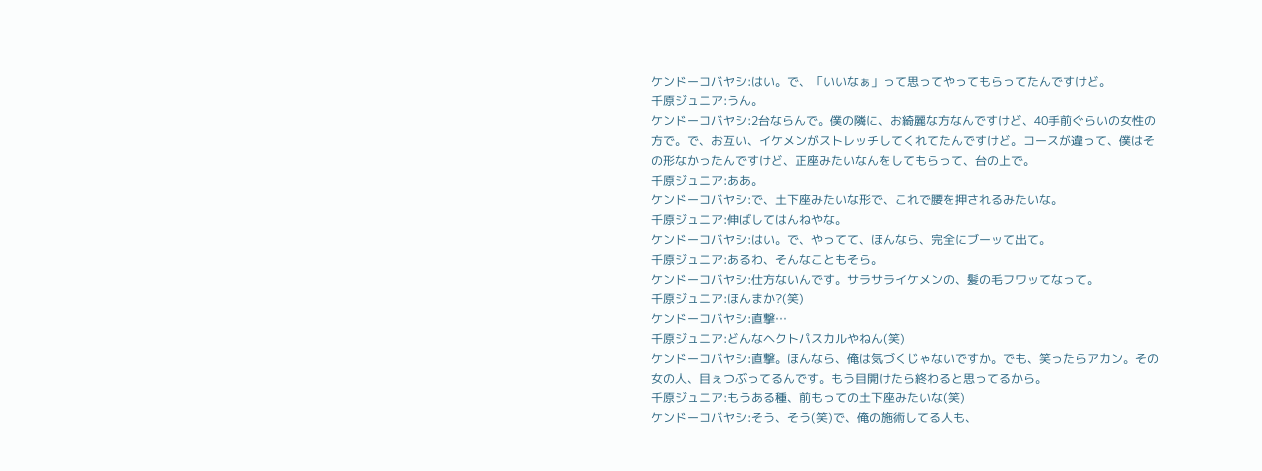ケンドーコバヤシ:はい。で、「いいなぁ」って思ってやってもらってたんですけど。
千原ジュニア:うん。
ケンドーコバヤシ:2台ならんで。僕の隣に、お綺麗な方なんですけど、40手前ぐらいの女性の方で。で、お互い、イケメンがストレッチしてくれてたんですけど。コースが違って、僕はその形なかったんですけど、正座みたいなんをしてもらって、台の上で。
千原ジュニア:ああ。
ケンドーコバヤシ:で、土下座みたいな形で、これで腰を押されるみたいな。
千原ジュニア:伸ばしてはんねやな。
ケンドーコバヤシ:はい。で、やってて、ほんなら、完全にブーッて出て。
千原ジュニア:あるわ、そんなこともそら。
ケンドーコバヤシ:仕方ないんです。サラサライケメンの、髪の毛フワッてなって。
千原ジュニア:ほんまか?(笑)
ケンドーコバヤシ:直撃…
千原ジュニア:どんなヘクトパスカルやねん(笑)
ケンドーコバヤシ:直撃。ほんなら、俺は気づくじゃないですか。でも、笑ったらアカン。その女の人、目ぇつぶってるんです。もう目開けたら終わると思ってるから。
千原ジュニア:もうある種、前もっての土下座みたいな(笑)
ケンドーコバヤシ:そう、そう(笑)で、俺の施術してる人も、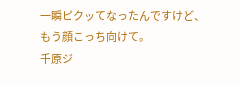一瞬ピクッてなったんですけど、もう顔こっち向けて。
千原ジ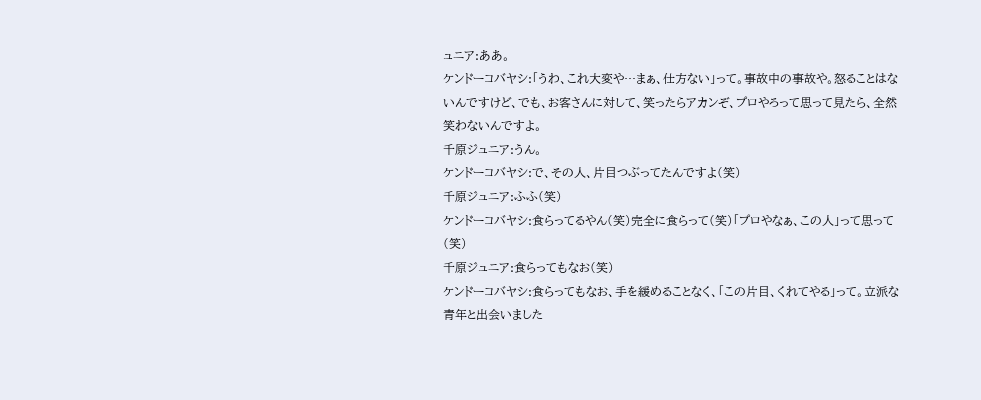ュニア:ああ。
ケンドーコバヤシ:「うわ、これ大変や…まぁ、仕方ない」って。事故中の事故や。怒ることはないんですけど、でも、お客さんに対して、笑ったらアカンぞ、プロやろって思って見たら、全然笑わないんですよ。
千原ジュニア:うん。
ケンドーコバヤシ:で、その人、片目つぶってたんですよ(笑)
千原ジュニア:ふふ(笑)
ケンドーコバヤシ:食らってるやん(笑)完全に食らって(笑)「プロやなぁ、この人」って思って(笑)
千原ジュニア:食らってもなお(笑)
ケンドーコバヤシ:食らってもなお、手を緩めることなく、「この片目、くれてやる」って。立派な青年と出会いました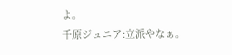よ。
千原ジュニア:立派やなぁ。